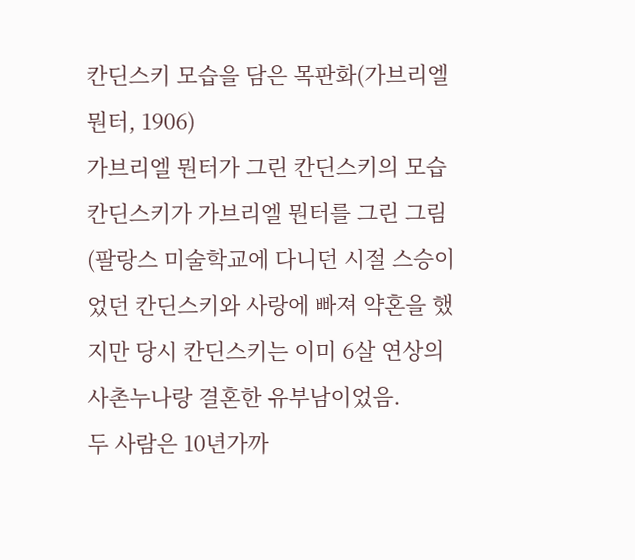칸딘스키 모습을 담은 목판화(가브리엘 뭔터, 1906)
가브리엘 뭔터가 그린 칸딘스키의 모습
칸딘스키가 가브리엘 뭔터를 그린 그림
(팔랑스 미술학교에 다니던 시절 스승이었던 칸딘스키와 사랑에 빠져 약혼을 했지만 당시 칸딘스키는 이미 6살 연상의 사촌누나랑 결혼한 유부남이었음.
두 사람은 10년가까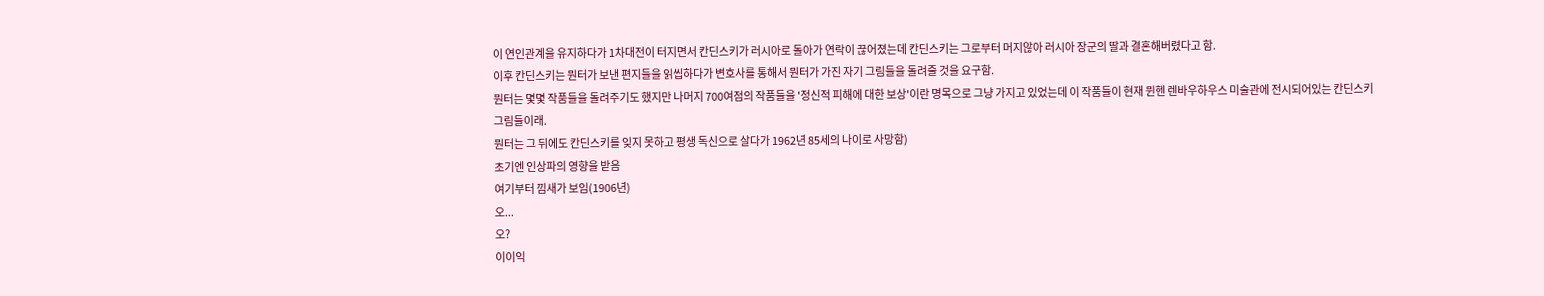이 연인관계을 유지하다가 1차대전이 터지면서 칸딘스키가 러시아로 돌아가 연락이 끊어졌는데 칸딘스키는 그로부터 머지않아 러시아 장군의 딸과 결혼해버렸다고 함.
이후 칸딘스키는 뭔터가 보낸 편지들을 읽씹하다가 변호사를 통해서 뭔터가 가진 자기 그림들을 돌려줄 것을 요구함.
뭔터는 몇몇 작품들을 돌려주기도 했지만 나머지 700여점의 작품들을 '정신적 피해에 대한 보상'이란 명목으로 그냥 가지고 있었는데 이 작품들이 현재 뮌헨 렌바우하우스 미술관에 전시되어있는 칸딘스키 그림들이래.
뭔터는 그 뒤에도 칸딘스키를 잊지 못하고 평생 독신으로 살다가 1962년 85세의 나이로 사망함)
초기엔 인상파의 영향을 받음
여기부터 낌새가 보임(1906년)
오...
오?
이이익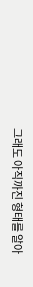그래도 아직까진 형태를 알아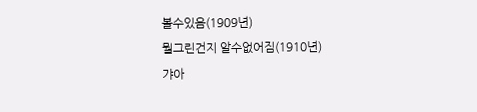볼수있음(1909년)
뭘그린건지 알수없어짐(1910년)
갸아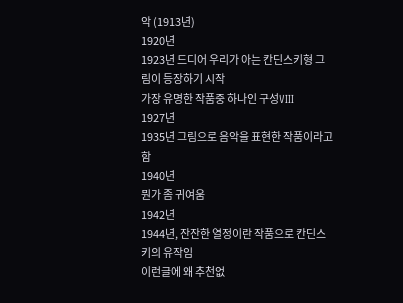악 (1913년)
1920년
1923년 드디어 우리가 아는 칸딘스키형 그림이 등장하기 시작
가장 유명한 작품중 하나인 구성VIII
1927년
1935년 그림으로 음악을 표현한 작품이라고 함
1940년
뭔가 좀 귀여움
1942년
1944년, 잔잔한 열정이란 작품으로 칸딘스키의 유작임
이런글에 왜 추천없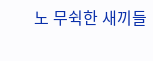노 무쉭한 새끼들